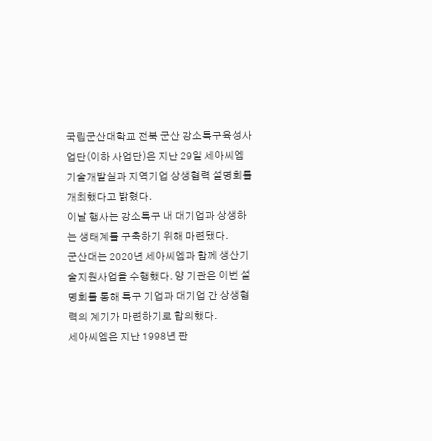국립군산대학교 전북 군산 강소특구육성사업단(이하 사업단)은 지난 29일 세아씨엠 기술개발실과 지역기업 상생협력 설명회를 개최했다고 밝혔다.
이날 행사는 강소특구 내 대기업과 상생하는 생태계를 구축하기 위해 마련됐다.
군산대는 2020년 세아씨엠과 함께 생산기술지원사업을 수행했다. 양 기관은 이번 설명회를 통해 특구 기업과 대기업 간 상생협력의 계기가 마련하기로 합의했다.
세아씨엠은 지난 1998년 판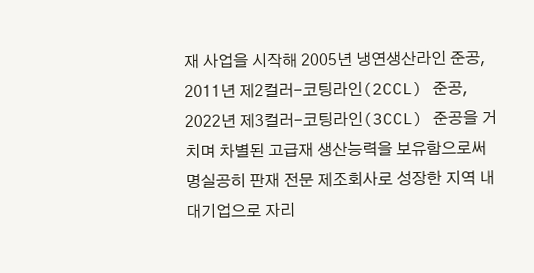재 사업을 시작해 2005년 냉연생산라인 준공, 2011년 제2컬러-코팅라인(2CCL) 준공, 2022년 제3컬러-코팅라인(3CCL) 준공을 거치며 차별된 고급재 생산능력을 보유함으로써 명실공히 판재 전문 제조회사로 성장한 지역 내 대기업으로 자리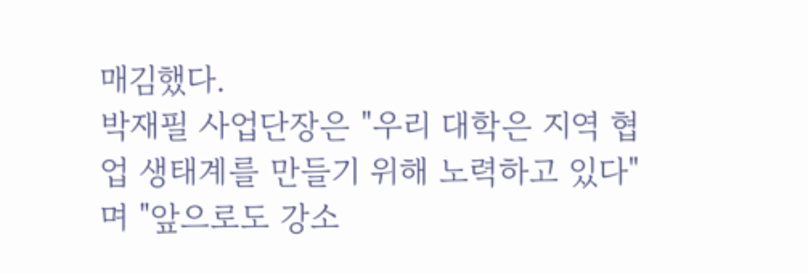매김했다.
박재필 사업단장은 "우리 대학은 지역 협업 생태계를 만들기 위해 노력하고 있다"며 "앞으로도 강소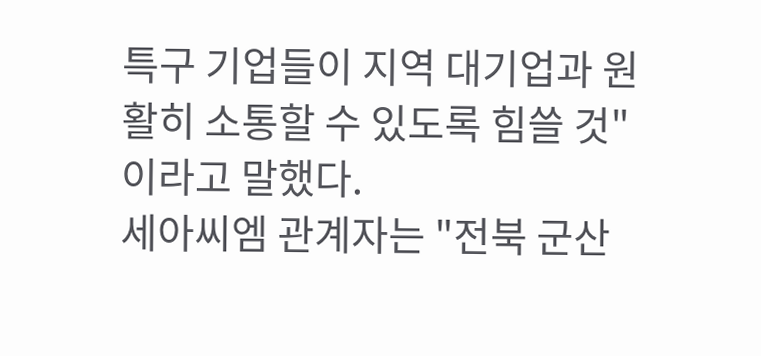특구 기업들이 지역 대기업과 원활히 소통할 수 있도록 힘쓸 것"이라고 말했다.
세아씨엠 관계자는 "전북 군산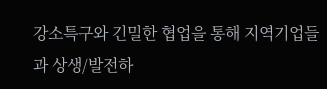강소특구와 긴밀한 협업을 통해 지역기업들과 상생/발전하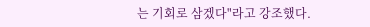는 기회로 삼겠다"라고 강조했다.